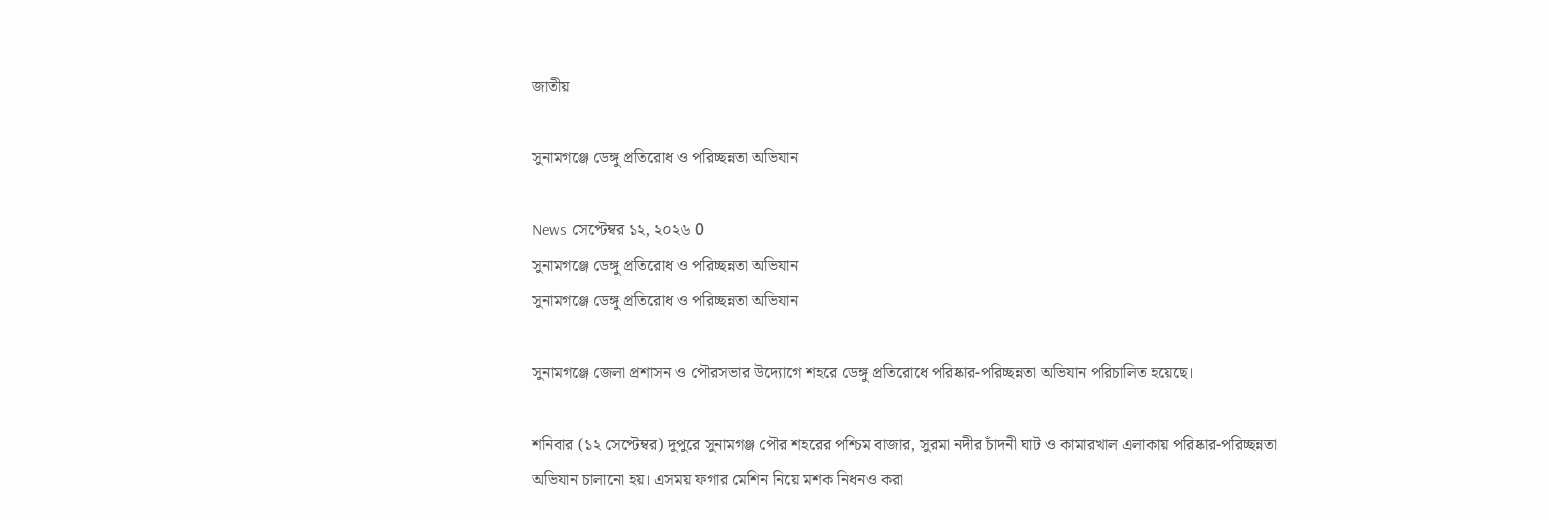জাতীয়

সুনামগঞ্জে ডেঙ্গু প্রতিরোধ ও পরিচ্ছন্নতা অভিযান

News সেপ্টেম্বর ১২, ২০২৬ 0
সুনামগঞ্জে ডেঙ্গু প্রতিরোধ ও পরিচ্ছন্নতা অভিযান
সুনামগঞ্জে ডেঙ্গু প্রতিরোধ ও পরিচ্ছন্নতা অভিযান

সুনামগঞ্জে জেলা প্রশাসন ও পৌরসভার উদ্যোগে শহরে ডেঙ্গু প্রতিরোধে পরিষ্কার-পরিচ্ছন্নতা অভিযান পরিচালিত হয়েছে।

শনিবার (১২ সেপ্টেম্বর) দুপুরে সুনামগঞ্জ পৌর শহরের পশ্চিম বাজার, সুরমা নদীর চাঁদনী ঘাট ও কামারখাল এলাকায় পরিষ্কার-পরিচ্ছন্নতা অভিযান চালানো হয়। এসময় ফগার মেশিন নিয়ে মশক নিধনও করা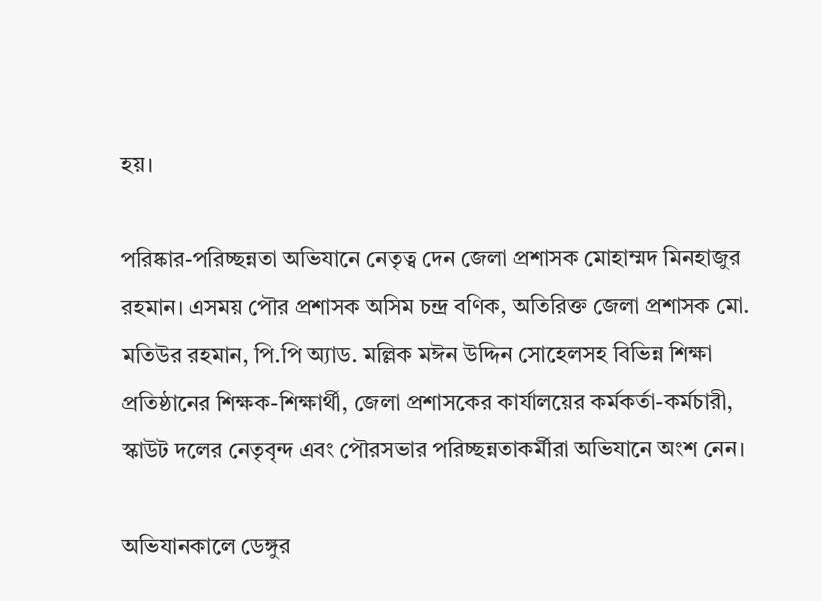হয়।

পরিষ্কার-পরিচ্ছন্নতা অভিযানে নেতৃত্ব দেন জেলা প্রশাসক মোহাম্মদ মিনহাজুর রহমান। এসময় পৌর প্রশাসক অসিম চন্দ্র বণিক, অতিরিক্ত জেলা প্রশাসক মো. মতিউর রহমান, পি.পি অ্যাড. মল্লিক মঈন উদ্দিন সোহেলসহ বিভিন্ন শিক্ষা প্রতিষ্ঠানের শিক্ষক-শিক্ষার্থী, জেলা প্রশাসকের কার্যালয়ের কর্মকর্তা-কর্মচারী, স্কাউট দলের নেতৃবৃন্দ এবং পৌরসভার পরিচ্ছন্নতাকর্মীরা অভিযানে অংশ নেন।

অভিযানকালে ডেঙ্গুর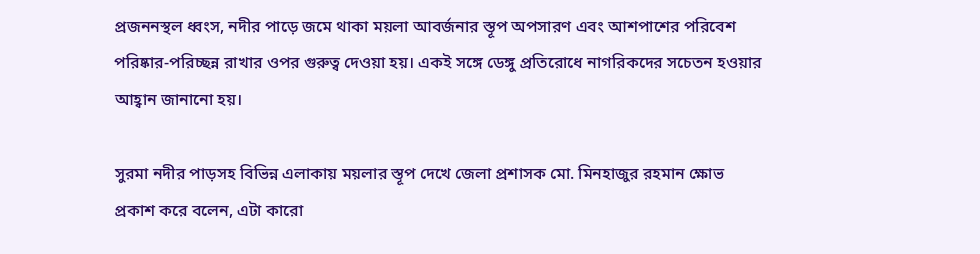প্রজননস্থল ধ্বংস, নদীর পাড়ে জমে থাকা ময়লা আবর্জনার স্তূপ অপসারণ এবং আশপাশের পরিবেশ পরিষ্কার-পরিচ্ছন্ন রাখার ওপর গুরুত্ব দেওয়া হয়। একই সঙ্গে ডেঙ্গু প্রতিরোধে নাগরিকদের সচেতন হওয়ার আহ্বান জানানো হয়।

সুরমা নদীর পাড়সহ বিভিন্ন এলাকায় ময়লার স্তূপ দেখে জেলা প্রশাসক মো. মিনহাজুর রহমান ক্ষোভ প্রকাশ করে বলেন, এটা কারো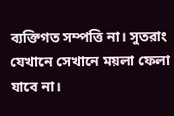ব্যক্তিগত সম্পত্তি না। সুতরাং যেখানে সেখানে ময়লা ফেলা যাবে না।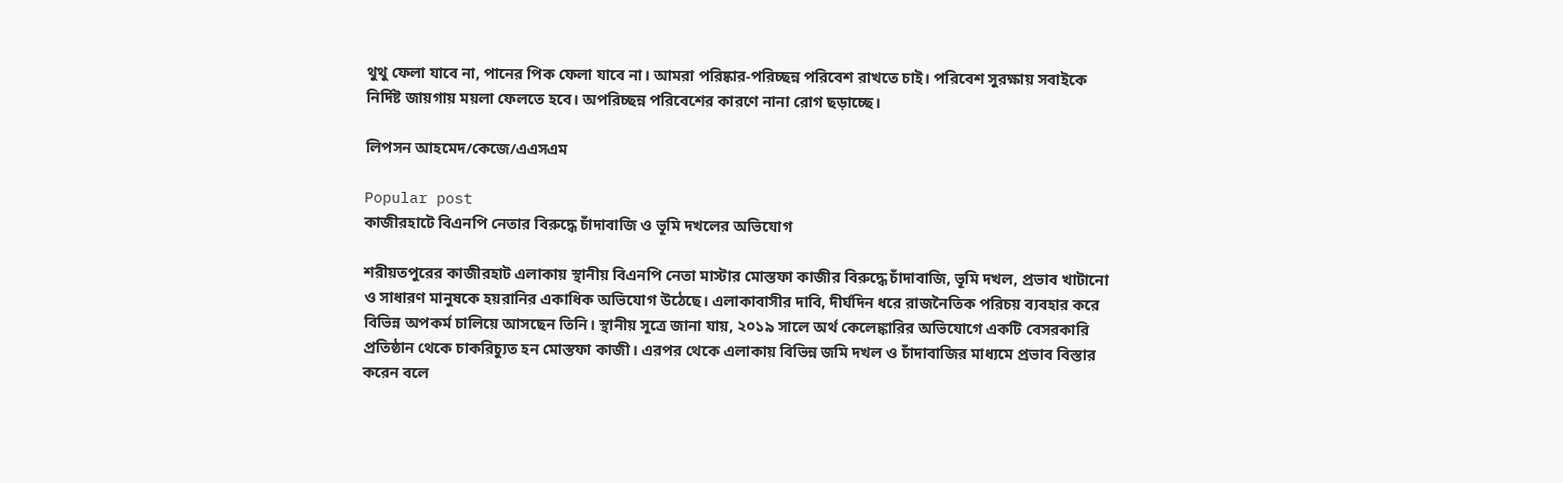থুথু ফেলা যাবে না, পানের পিক ফেলা যাবে না। আমরা পরিষ্কার-পরিচ্ছন্ন পরিবেশ রাখতে চাই। পরিবেশ সুরক্ষায় সবাইকে নির্দিষ্ট জায়গায় ময়লা ফেলতে হবে। অপরিচ্ছন্ন পরিবেশের কারণে নানা রোগ ছড়াচ্ছে।

লিপসন আহমেদ/কেজে/এএসএম

Popular post
কাজীরহাটে বিএনপি নেতার বিরুদ্ধে চাঁদাবাজি ও ভূমি দখলের অভিযোগ

শরীয়তপুরের কাজীরহাট এলাকায় স্থানীয় বিএনপি নেতা মাস্টার মোস্তফা কাজীর বিরুদ্ধে চাঁদাবাজি, ভূমি দখল, প্রভাব খাটানো ও সাধারণ মানুষকে হয়রানির একাধিক অভিযোগ উঠেছে। এলাকাবাসীর দাবি, দীর্ঘদিন ধরে রাজনৈতিক পরিচয় ব্যবহার করে বিভিন্ন অপকর্ম চালিয়ে আসছেন তিনি। স্থানীয় সূত্রে জানা যায়, ২০১৯ সালে অর্থ কেলেঙ্কারির অভিযোগে একটি বেসরকারি প্রতিষ্ঠান থেকে চাকরিচ্যুত হন মোস্তফা কাজী। এরপর থেকে এলাকায় বিভিন্ন জমি দখল ও চাঁদাবাজির মাধ্যমে প্রভাব বিস্তার করেন বলে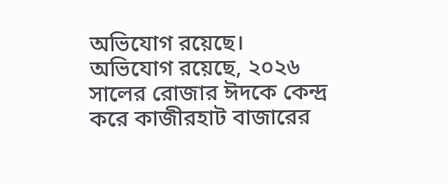অভিযোগ রয়েছে। অভিযোগ রয়েছে, ২০২৬ সালের রোজার ঈদকে কেন্দ্র করে কাজীরহাট বাজারের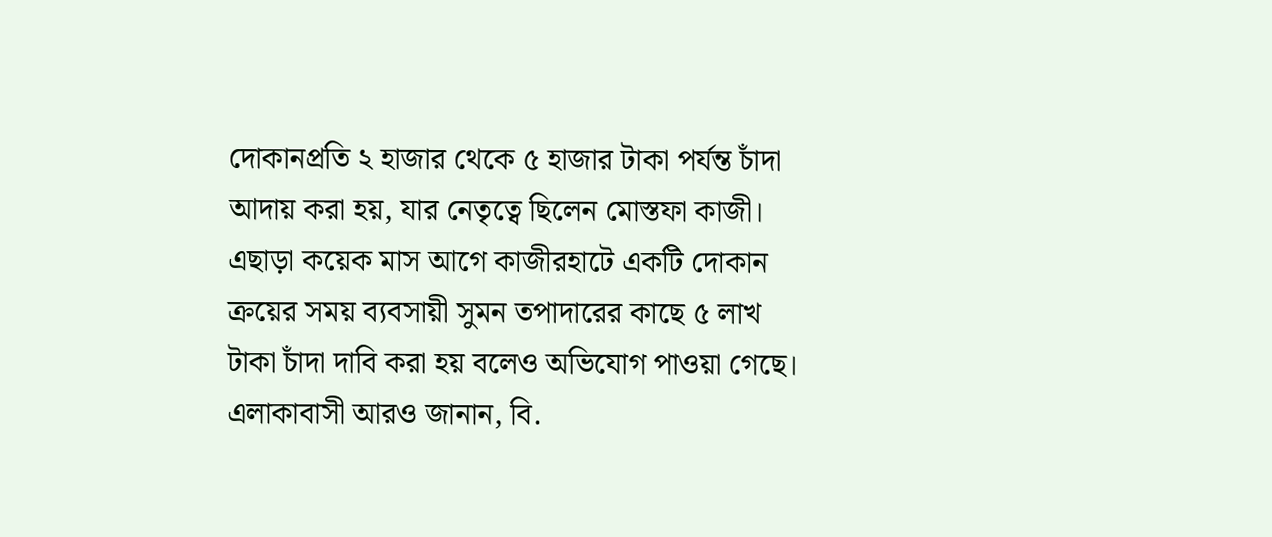দোকানপ্রতি ২ হাজার থেকে ৫ হাজার টাকা পর্যন্ত চাঁদা আদায় করা হয়, যার নেতৃত্বে ছিলেন মোস্তফা কাজী। এছাড়া কয়েক মাস আগে কাজীরহাটে একটি দোকান ক্রয়ের সময় ব্যবসায়ী সুমন তপাদারের কাছে ৫ লাখ টাকা চাঁদা দাবি করা হয় বলেও অভিযোগ পাওয়া গেছে। এলাকাবাসী আরও জানান, বি.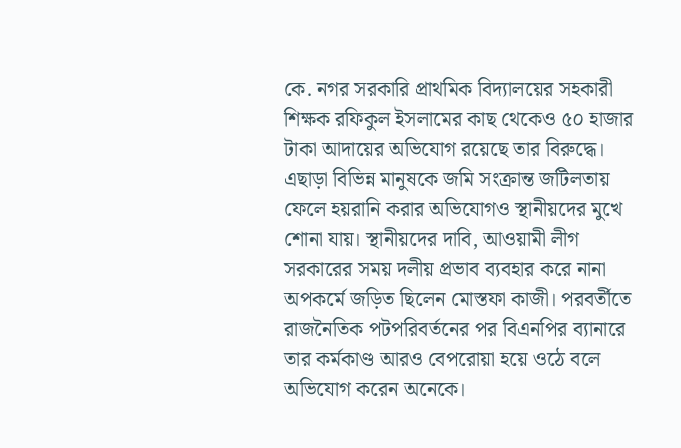কে. নগর সরকারি প্রাথমিক বিদ্যালয়ের সহকারী শিক্ষক রফিকুল ইসলামের কাছ থেকেও ৫০ হাজার টাকা আদায়ের অভিযোগ রয়েছে তার বিরুদ্ধে। এছাড়া বিভিন্ন মানুষকে জমি সংক্রান্ত জটিলতায় ফেলে হয়রানি করার অভিযোগও স্থানীয়দের মুখে শোনা যায়। স্থানীয়দের দাবি, আওয়ামী লীগ সরকারের সময় দলীয় প্রভাব ব্যবহার করে নানা অপকর্মে জড়িত ছিলেন মোস্তফা কাজী। পরবর্তীতে রাজনৈতিক পটপরিবর্তনের পর বিএনপির ব্যানারে তার কর্মকাণ্ড আরও বেপরোয়া হয়ে ওঠে বলে অভিযোগ করেন অনেকে।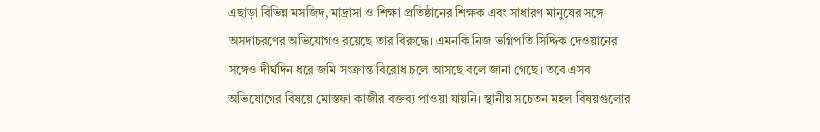এছাড়া বিভিন্ন মসজিদ, মাদ্রাসা ও শিক্ষা প্রতিষ্ঠানের শিক্ষক এবং সাধারণ মানুষের সঙ্গে অসদাচরণের অভিযোগও রয়েছে তার বিরুদ্ধে। এমনকি নিজ ভগ্নিপতি সিদ্দিক দেওয়ানের সঙ্গেও দীর্ঘদিন ধরে জমি সংক্রান্ত বিরোধ চলে আসছে বলে জানা গেছে। তবে এসব অভিযোগের বিষয়ে মোস্তফা কাজীর বক্তব্য পাওয়া যায়নি। স্থানীয় সচেতন মহল বিষয়গুলোর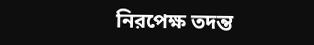নিরপেক্ষ তদন্ত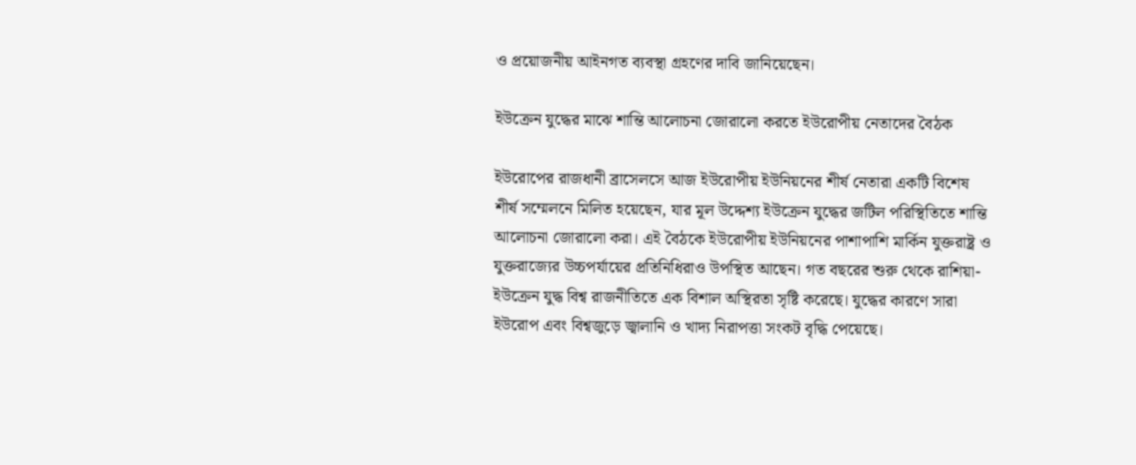ও প্রয়োজনীয় আইনগত ব্যবস্থা গ্রহণের দাবি জানিয়েছেন।

ইউক্রেন যুদ্ধের মাঝে শান্তি আলোচনা জোরালো করতে ইউরোপীয় নেতাদের বৈঠক

ইউরোপের রাজধানী ব্রাসেলসে আজ ইউরোপীয় ইউনিয়নের শীর্ষ নেতারা একটি বিশেষ শীর্ষ সম্মেলনে মিলিত হয়েছেন, যার মূল উদ্দেশ্য ইউক্রেন যুদ্ধের জটিল পরিস্থিতিতে শান্তি আলোচনা জোরালো করা। এই বৈঠকে ইউরোপীয় ইউনিয়নের পাশাপাশি মার্কিন যুক্তরাষ্ট্র ও যুক্তরাজ্যের উচ্চপর্যায়ের প্রতিনিধিরাও উপস্থিত আছেন। গত বছরের শুরু থেকে রাশিয়া-ইউক্রেন যুদ্ধ বিশ্ব রাজনীতিতে এক বিশাল অস্থিরতা সৃষ্টি করেছে। যুদ্ধের কারণে সারা ইউরোপ এবং বিশ্বজুড়ে জ্বালানি ও খাদ্য নিরাপত্তা সংকট বৃদ্ধি পেয়েছে।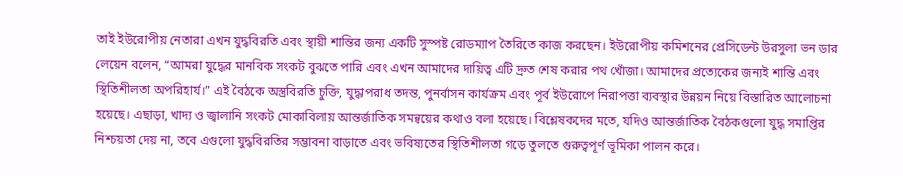তাই ইউরোপীয় নেতারা এখন যুদ্ধবিরতি এবং স্থায়ী শান্তির জন্য একটি সুস্পষ্ট রোডম্যাপ তৈরিতে কাজ করছেন। ইউরোপীয় কমিশনের প্রেসিডেন্ট উরসুলা ভন ডার লেয়েন বলেন, “আমরা যুদ্ধের মানবিক সংকট বুঝতে পারি এবং এখন আমাদের দায়িত্ব এটি দ্রুত শেষ করার পথ খোঁজা। আমাদের প্রত্যেকের জন্যই শান্তি এবং স্থিতিশীলতা অপরিহার্য।” এই বৈঠকে অস্ত্রবিরতি চুক্তি, যুদ্ধাপরাধ তদন্ত, পুনর্বাসন কার্যক্রম এবং পূর্ব ইউরোপে নিরাপত্তা ব্যবস্থার উন্নয়ন নিয়ে বিস্তারিত আলোচনা হয়েছে। এছাড়া, খাদ্য ও জ্বালানি সংকট মোকাবিলায় আন্তর্জাতিক সমন্বয়ের কথাও বলা হয়েছে। বিশ্লেষকদের মতে, যদিও আন্তর্জাতিক বৈঠকগুলো যুদ্ধ সমাপ্তির নিশ্চয়তা দেয় না, তবে এগুলো যুদ্ধবিরতির সম্ভাবনা বাড়াতে এবং ভবিষ্যতের স্থিতিশীলতা গড়ে তুলতে গুরুত্বপূর্ণ ভূমিকা পালন করে।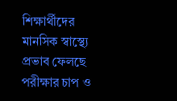শিক্ষার্থীদের মানসিক স্বাস্থ্যে প্রভাব ফেলছে পরীক্ষার চাপ ও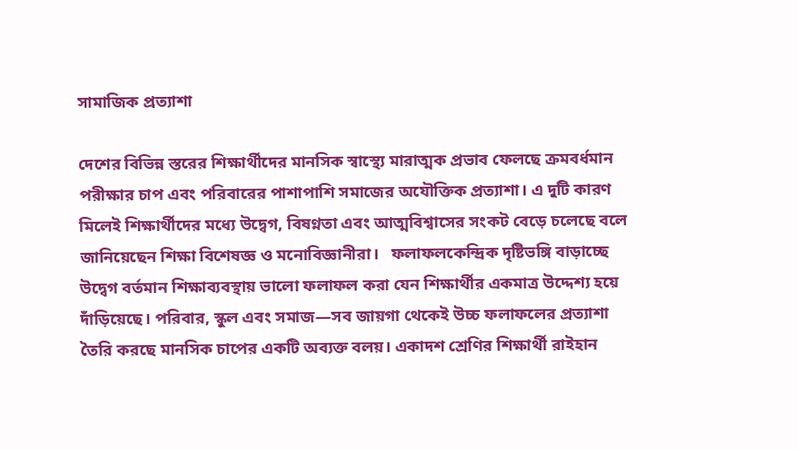সামাজিক প্রত্যাশা

দেশের বিভিন্ন স্তরের শিক্ষার্থীদের মানসিক স্বাস্থ্যে মারাত্মক প্রভাব ফেলছে ক্রমবর্ধমান পরীক্ষার চাপ এবং পরিবারের পাশাপাশি সমাজের অযৌক্তিক প্রত্যাশা। এ দুটি কারণ মিলেই শিক্ষার্থীদের মধ্যে উদ্বেগ, বিষণ্নতা এবং আত্মবিশ্বাসের সংকট বেড়ে চলেছে বলে জানিয়েছেন শিক্ষা বিশেষজ্ঞ ও মনোবিজ্ঞানীরা।   ফলাফলকেন্দ্রিক দৃষ্টিভঙ্গি বাড়াচ্ছে উদ্বেগ বর্তমান শিক্ষাব্যবস্থায় ভালো ফলাফল করা যেন শিক্ষার্থীর একমাত্র উদ্দেশ্য হয়ে দাঁড়িয়েছে। পরিবার, স্কুল এবং সমাজ—সব জায়গা থেকেই উচ্চ ফলাফলের প্রত্যাশা তৈরি করছে মানসিক চাপের একটি অব্যক্ত বলয়। একাদশ শ্রেণির শিক্ষার্থী রাইহান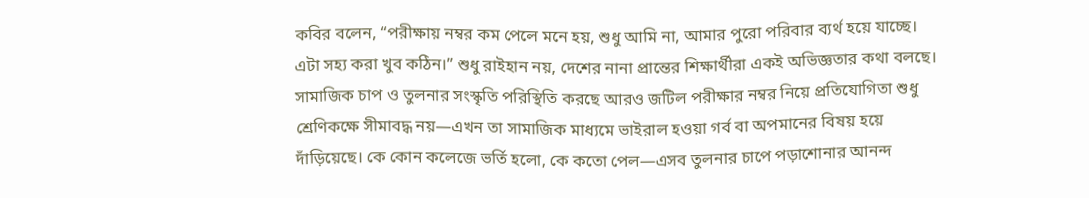কবির বলেন, “পরীক্ষায় নম্বর কম পেলে মনে হয়, শুধু আমি না, আমার পুরো পরিবার ব্যর্থ হয়ে যাচ্ছে। এটা সহ্য করা খুব কঠিন।” শুধু রাইহান নয়, দেশের নানা প্রান্তের শিক্ষার্থীরা একই অভিজ্ঞতার কথা বলছে।   সামাজিক চাপ ও তুলনার সংস্কৃতি পরিস্থিতি করছে আরও জটিল পরীক্ষার নম্বর নিয়ে প্রতিযোগিতা শুধু শ্রেণিকক্ষে সীমাবদ্ধ নয়—এখন তা সামাজিক মাধ্যমে ভাইরাল হওয়া গর্ব বা অপমানের বিষয় হয়ে দাঁড়িয়েছে। কে কোন কলেজে ভর্তি হলো, কে কতো পেল—এসব তুলনার চাপে পড়াশোনার আনন্দ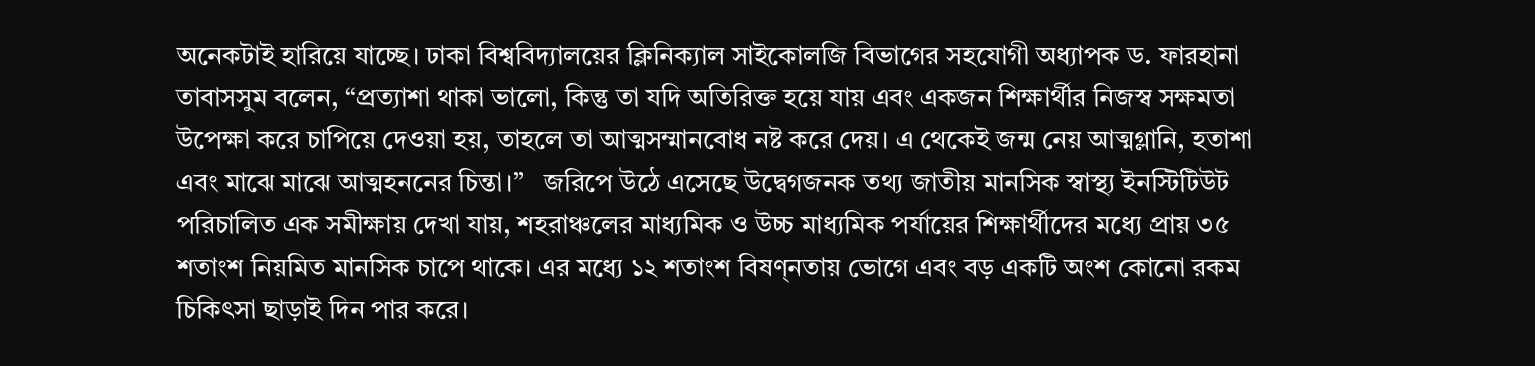অনেকটাই হারিয়ে যাচ্ছে। ঢাকা বিশ্ববিদ্যালয়ের ক্লিনিক্যাল সাইকোলজি বিভাগের সহযোগী অধ্যাপক ড. ফারহানা তাবাসসুম বলেন, “প্রত্যাশা থাকা ভালো, কিন্তু তা যদি অতিরিক্ত হয়ে যায় এবং একজন শিক্ষার্থীর নিজস্ব সক্ষমতা উপেক্ষা করে চাপিয়ে দেওয়া হয়, তাহলে তা আত্মসম্মানবোধ নষ্ট করে দেয়। এ থেকেই জন্ম নেয় আত্মগ্লানি, হতাশা এবং মাঝে মাঝে আত্মহননের চিন্তা।”   জরিপে উঠে এসেছে উদ্বেগজনক তথ্য জাতীয় মানসিক স্বাস্থ্য ইনস্টিটিউট পরিচালিত এক সমীক্ষায় দেখা যায়, শহরাঞ্চলের মাধ্যমিক ও উচ্চ মাধ্যমিক পর্যায়ের শিক্ষার্থীদের মধ্যে প্রায় ৩৫ শতাংশ নিয়মিত মানসিক চাপে থাকে। এর মধ্যে ১২ শতাংশ বিষণ্নতায় ভোগে এবং বড় একটি অংশ কোনো রকম চিকিৎসা ছাড়াই দিন পার করে।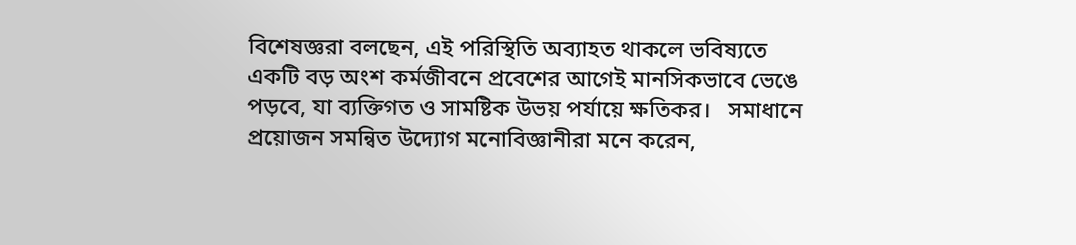বিশেষজ্ঞরা বলছেন, এই পরিস্থিতি অব্যাহত থাকলে ভবিষ্যতে একটি বড় অংশ কর্মজীবনে প্রবেশের আগেই মানসিকভাবে ভেঙে পড়বে, যা ব্যক্তিগত ও সামষ্টিক উভয় পর্যায়ে ক্ষতিকর।   সমাধানে প্রয়োজন সমন্বিত উদ্যোগ মনোবিজ্ঞানীরা মনে করেন,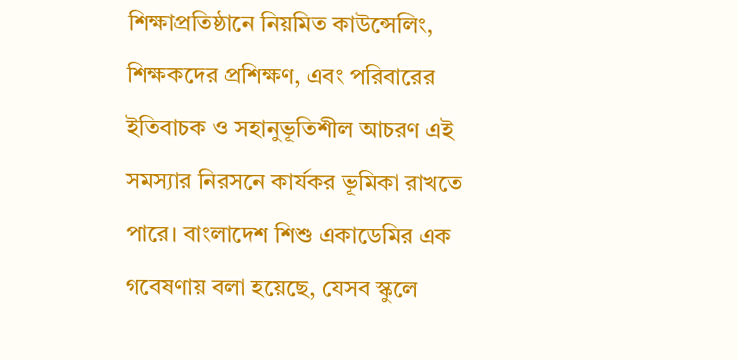শিক্ষাপ্রতিষ্ঠানে নিয়মিত কাউন্সেলিং, শিক্ষকদের প্রশিক্ষণ, এবং পরিবারের ইতিবাচক ও সহানুভূতিশীল আচরণ এই সমস্যার নিরসনে কার্যকর ভূমিকা রাখতে পারে। বাংলাদেশ শিশু একাডেমির এক গবেষণায় বলা হয়েছে, যেসব স্কুলে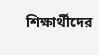শিক্ষার্থীদের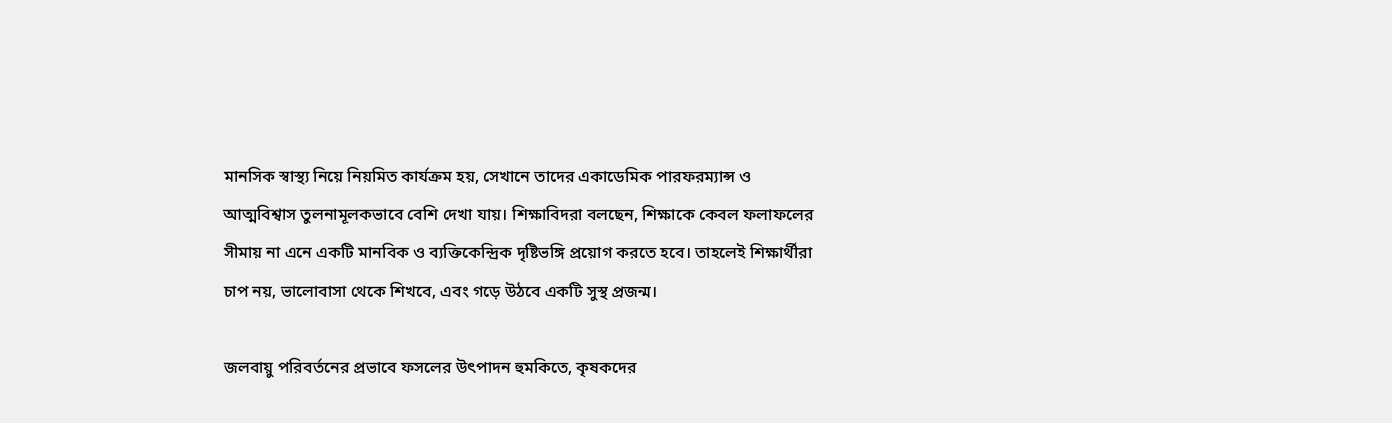মানসিক স্বাস্থ্য নিয়ে নিয়মিত কার্যক্রম হয়, সেখানে তাদের একাডেমিক পারফরম্যান্স ও আত্মবিশ্বাস তুলনামূলকভাবে বেশি দেখা যায়। শিক্ষাবিদরা বলছেন, শিক্ষাকে কেবল ফলাফলের সীমায় না এনে একটি মানবিক ও ব্যক্তিকেন্দ্রিক দৃষ্টিভঙ্গি প্রয়োগ করতে হবে। তাহলেই শিক্ষার্থীরা চাপ নয়, ভালোবাসা থেকে শিখবে, এবং গড়ে উঠবে একটি সুস্থ প্রজন্ম।

জলবায়ু পরিবর্তনের প্রভাবে ফসলের উৎপাদন হুমকিতে, কৃষকদের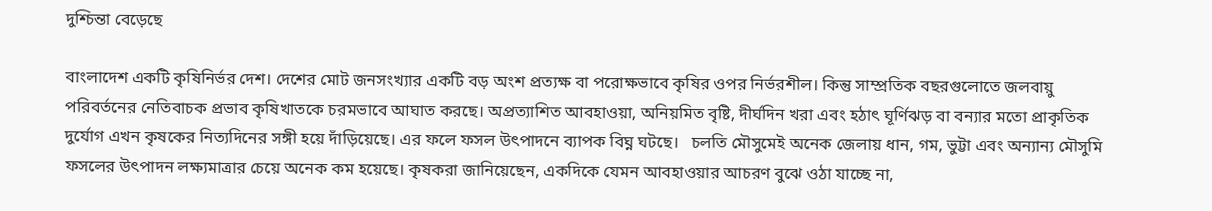দুশ্চিন্তা বেড়েছে

বাংলাদেশ একটি কৃষিনির্ভর দেশ। দেশের মোট জনসংখ্যার একটি বড় অংশ প্রত্যক্ষ বা পরোক্ষভাবে কৃষির ওপর নির্ভরশীল। কিন্তু সাম্প্রতিক বছরগুলোতে জলবায়ু পরিবর্তনের নেতিবাচক প্রভাব কৃষিখাতকে চরমভাবে আঘাত করছে। অপ্রত্যাশিত আবহাওয়া, অনিয়মিত বৃষ্টি, দীর্ঘদিন খরা এবং হঠাৎ ঘূর্ণিঝড় বা বন্যার মতো প্রাকৃতিক দুর্যোগ এখন কৃষকের নিত্যদিনের সঙ্গী হয়ে দাঁড়িয়েছে। এর ফলে ফসল উৎপাদনে ব্যাপক বিঘ্ন ঘটছে।   চলতি মৌসুমেই অনেক জেলায় ধান, গম, ভুট্টা এবং অন্যান্য মৌসুমি ফসলের উৎপাদন লক্ষ্যমাত্রার চেয়ে অনেক কম হয়েছে। কৃষকরা জানিয়েছেন, একদিকে যেমন আবহাওয়ার আচরণ বুঝে ওঠা যাচ্ছে না,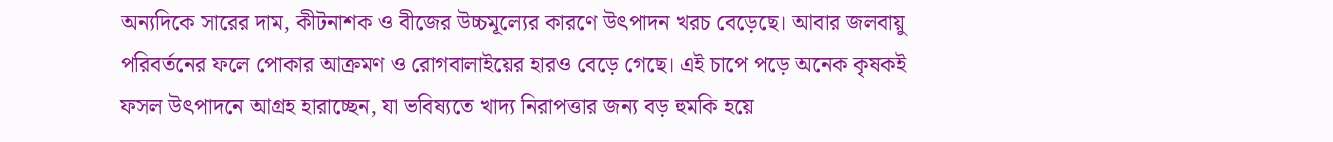অন্যদিকে সারের দাম, কীটনাশক ও বীজের উচ্চমূল্যের কারণে উৎপাদন খরচ বেড়েছে। আবার জলবায়ু পরিবর্তনের ফলে পোকার আক্রমণ ও রোগবালাইয়ের হারও বেড়ে গেছে। এই চাপে পড়ে অনেক কৃষকই ফসল উৎপাদনে আগ্রহ হারাচ্ছেন, যা ভবিষ্যতে খাদ্য নিরাপত্তার জন্য বড় হুমকি হয়ে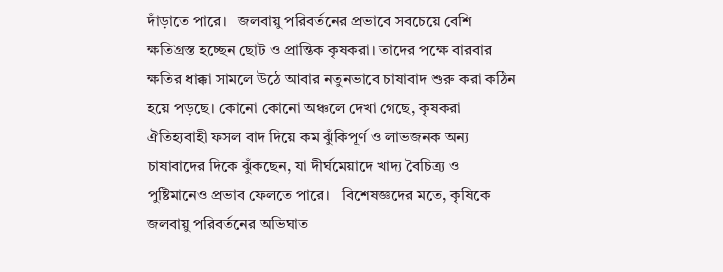দাঁড়াতে পারে।   জলবায়ু পরিবর্তনের প্রভাবে সবচেয়ে বেশি ক্ষতিগ্রস্ত হচ্ছেন ছোট ও প্রান্তিক কৃষকরা। তাদের পক্ষে বারবার ক্ষতির ধাক্কা সামলে উঠে আবার নতুনভাবে চাষাবাদ শুরু করা কঠিন হয়ে পড়ছে। কোনো কোনো অঞ্চলে দেখা গেছে, কৃষকরা ঐতিহ্যবাহী ফসল বাদ দিয়ে কম ঝুঁকিপূর্ণ ও লাভজনক অন্য চাষাবাদের দিকে ঝুঁকছেন, যা দীর্ঘমেয়াদে খাদ্য বৈচিত্র্য ও পুষ্টিমানেও প্রভাব ফেলতে পারে।   বিশেষজ্ঞদের মতে, কৃষিকে জলবায়ু পরিবর্তনের অভিঘাত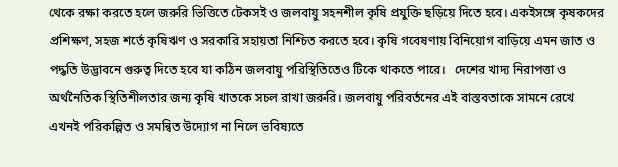থেকে রক্ষা করতে হলে জরুরি ভিত্তিতে টেকসই ও জলবায়ু সহনশীল কৃষি প্রযুক্তি ছড়িয়ে দিতে হবে। একইসঙ্গে কৃষকদের প্রশিক্ষণ, সহজ শর্তে কৃষিঋণ ও সরকারি সহায়তা নিশ্চিত করতে হবে। কৃষি গবেষণায় বিনিয়োগ বাড়িয়ে এমন জাত ও পদ্ধতি উদ্ভাবনে গুরুত্ব দিতে হবে যা কঠিন জলবায়ু পরিস্থিতিতেও টিকে থাকতে পারে।   দেশের খাদ্য নিরাপত্তা ও অর্থনৈতিক স্থিতিশীলতার জন্য কৃষি খাতকে সচল রাখা জরুরি। জলবায়ু পরিবর্তনের এই বাস্তবতাকে সামনে রেখে এখনই পরিকল্পিত ও সমন্বিত উদ্যোগ না নিলে ভবিষ্যতে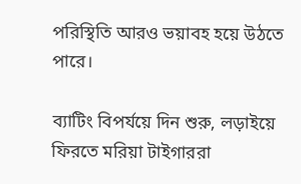পরিস্থিতি আরও ভয়াবহ হয়ে উঠতে পারে।

ব্যাটিং বিপর্যয়ে দিন শুরু, লড়াইয়ে ফিরতে মরিয়া টাইগাররা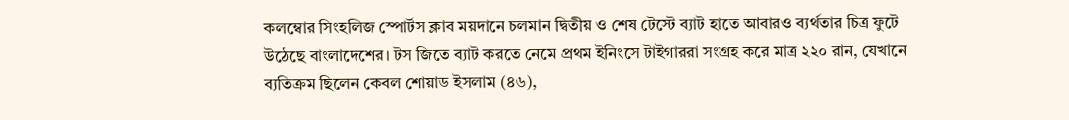কলম্বোর সিংহলিজ স্পোর্টস ক্লাব ময়দানে চলমান দ্বিতীয় ও শেষ টেস্টে ব্যাট হাতে আবারও ব্যর্থতার চিত্র ফুটে উঠেছে বাংলাদেশের। টস জিতে ব্যাট করতে নেমে প্রথম ইনিংসে টাইগাররা সংগ্রহ করে মাত্র ২২০ রান, যেখানে ব্যতিক্রম ছিলেন কেবল শোয়াড ইসলাম (৪৬),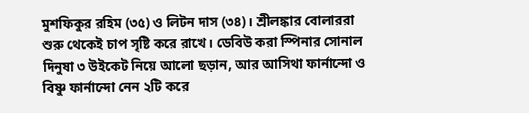মুশফিকুর রহিম (৩৫) ও লিটন দাস (৩৪)। শ্রীলঙ্কার বোলাররা শুরু থেকেই চাপ সৃষ্টি করে রাখে। ডেবিউ করা স্পিনার সোনাল দিনুষা ৩ উইকেট নিয়ে আলো ছড়ান, আর আসিথা ফার্নান্দো ও বিষ্ণু ফার্নান্দো নেন ২টি করে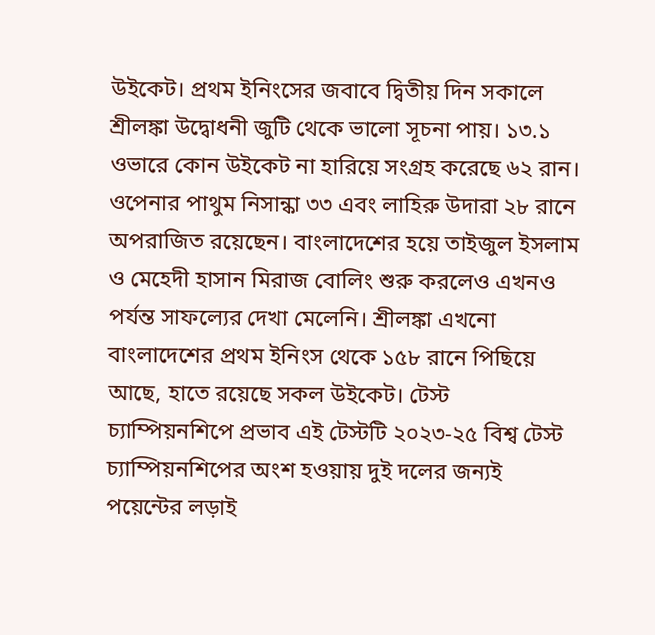উইকেট। প্রথম ইনিংসের জবাবে দ্বিতীয় দিন সকালে শ্রীলঙ্কা উদ্বোধনী জুটি থেকে ভালো সূচনা পায়। ১৩.১ ওভারে কোন উইকেট না হারিয়ে সংগ্রহ করেছে ৬২ রান। ওপেনার পাথুম নিসান্কা ৩৩ এবং লাহিরু উদারা ২৮ রানে অপরাজিত রয়েছেন। বাংলাদেশের হয়ে তাইজুল ইসলাম ও মেহেদী হাসান মিরাজ বোলিং শুরু করলেও এখনও পর্যন্ত সাফল্যের দেখা মেলেনি। শ্রীলঙ্কা এখনো বাংলাদেশের প্রথম ইনিংস থেকে ১৫৮ রানে পিছিয়ে আছে, হাতে রয়েছে সকল উইকেট। টেস্ট চ্যাম্পিয়নশিপে প্রভাব এই টেস্টটি ২০২৩-২৫ বিশ্ব টেস্ট চ্যাম্পিয়নশিপের অংশ হওয়ায় দুই দলের জন্যই পয়েন্টের লড়াই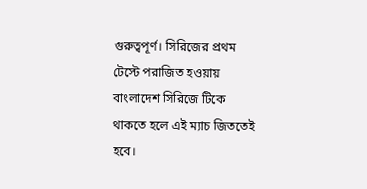গুরুত্বপূর্ণ। সিরিজের প্রথম টেস্টে পরাজিত হওয়ায় বাংলাদেশ সিরিজে টিকে থাকতে হলে এই ম্যাচ জিততেই হবে।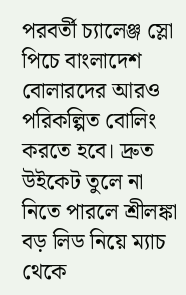পরবর্তী চ্যালেঞ্জ স্লো পিচে বাংলাদেশ বোলারদের আরও পরিকল্পিত বোলিং করতে হবে। দ্রুত উইকেট তুলে না নিতে পারলে শ্রীলঙ্কা বড় লিড নিয়ে ম্যাচ থেকে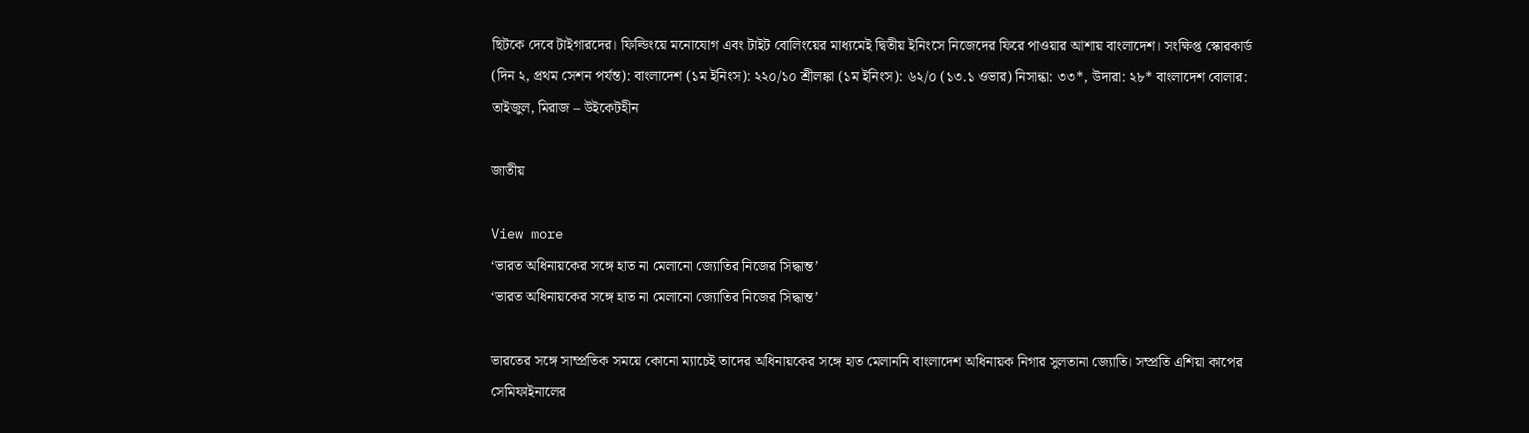ছিটকে দেবে টাইগারদের। ফিল্ডিংয়ে মনোযোগ এবং টাইট বোলিংয়ের মাধ্যমেই দ্বিতীয় ইনিংসে নিজেদের ফিরে পাওয়ার আশায় বাংলাদেশ। সংক্ষিপ্ত স্কোরকার্ড (দিন ২, প্রথম সেশন পর্যন্ত): বাংলাদেশ (১ম ইনিংস): ২২০/১০ শ্রীলঙ্কা (১ম ইনিংস): ৬২/০ (১৩.১ ওভার) নিসান্কা: ৩৩*, উদারা: ২৮* বাংলাদেশ বোলার: তাইজুল, মিরাজ – উইকেটহীন

জাতীয়

View more
‘ভারত অধিনায়কের সঙ্গে হাত না মেলানো জ্যোতির নিজের সিদ্ধান্ত’
‘ভারত অধিনায়কের সঙ্গে হাত না মেলানো জ্যোতির নিজের সিদ্ধান্ত’

ভারতের সঙ্গে সাম্প্রতিক সময়ে কোনো ম্যাচেই তাদের অধিনায়কের সঙ্গে হাত মেলাননি বাংলাদেশ অধিনায়ক নিগার সুলতানা জ্যোতি। সম্প্রতি এশিয়া কাপের সেমিফাইনালের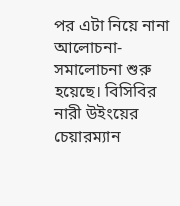পর এটা নিয়ে নানা আলোচনা-সমালোচনা শুরু হয়েছে। বিসিবির নারী উইংয়ের চেয়ারম্যান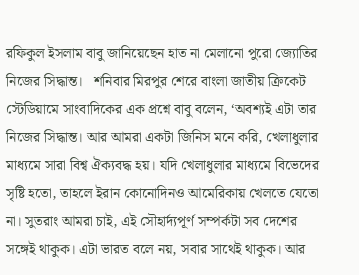রফিকুল ইসলাম বাবু জানিয়েছেন হাত না মেলানো পুরো জ্যোতির নিজের সিদ্ধান্ত।   শনিবার মিরপুর শেরে বাংলা জাতীয় ক্রিকেট স্টেডিয়ামে সাংবাদিকের এক প্রশ্নে বাবু বলেন, ‘অবশ্যই এটা তার নিজের সিদ্ধান্ত। আর আমরা একটা জিনিস মনে করি, খেলাধুলার মাধ্যমে সারা বিশ্ব ঐক্যবদ্ধ হয়। যদি খেলাধুলার মাধ্যমে বিভেদের সৃষ্টি হতো, তাহলে ইরান কোনোদিনও আমেরিকায় খেলতে যেতো না। সুতরাং আমরা চাই, এই সৌহার্দ্যপূর্ণ সম্পর্কটা সব দেশের সঙ্গেই থাকুক। এটা ভারত বলে নয়, সবার সাথেই থাকুক। আর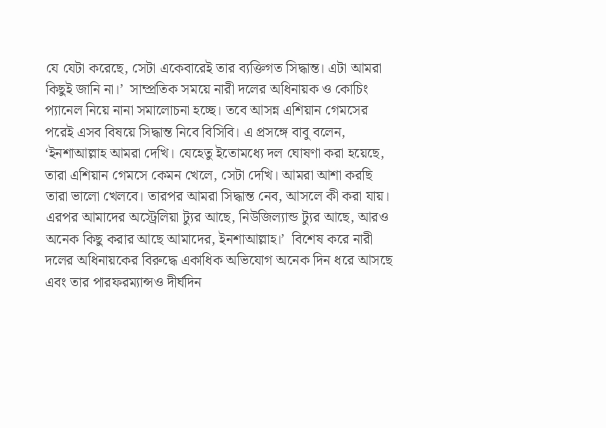যে যেটা করেছে, সেটা একেবারেই তার ব্যক্তিগত সিদ্ধান্ত। এটা আমরা কিছুই জানি না।’  সাম্প্রতিক সময়ে নারী দলের অধিনায়ক ও কোচিং প্যানেল নিয়ে নানা সমালোচনা হচ্ছে। তবে আসন্ন এশিয়ান গেমসের পরেই এসব বিষয়ে সিদ্ধান্ত নিবে বিসিবি। এ প্রসঙ্গে বাবু বলেন, ‘ইনশাআল্লাহ আমরা দেখি। যেহেতু ইতোমধ্যে দল ঘোষণা করা হয়েছে, তারা এশিয়ান গেমসে কেমন খেলে, সেটা দেখি। আমরা আশা করছি তারা ভালো খেলবে। তারপর আমরা সিদ্ধান্ত নেব, আসলে কী করা যায়। এরপর আমাদের অস্ট্রেলিয়া ট্যুর আছে, নিউজিল্যান্ড ট্যুর আছে, আরও অনেক কিছু করার আছে আমাদের, ইনশাআল্লাহ।’  বিশেষ করে নারী দলের অধিনায়কের বিরুদ্ধে একাধিক অভিযোগ অনেক দিন ধরে আসছে এবং তার পারফরম্যান্সও দীর্ঘদিন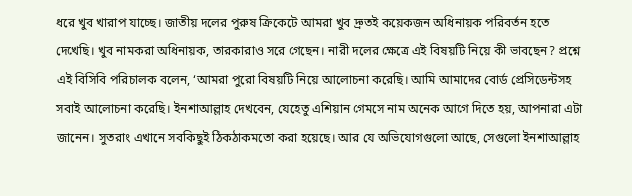ধরে খুব খারাপ যাচ্ছে। জাতীয় দলের পুরুষ ক্রিকেটে আমরা খুব দ্রুতই কয়েকজন অধিনায়ক পরিবর্তন হতে দেখেছি। খুব নামকরা অধিনায়ক, তারকারাও সরে গেছেন। নারী দলের ক্ষেত্রে এই বিষয়টি নিয়ে কী ভাবছেন? প্রশ্নে এই বিসিবি পরিচালক বলেন, ‘আমরা পুরো বিষয়টি নিয়ে আলোচনা করেছি। আমি আমাদের বোর্ড প্রেসিডেন্টসহ সবাই আলোচনা করেছি। ইনশাআল্লাহ দেখবেন, যেহেতু এশিয়ান গেমসে নাম অনেক আগে দিতে হয়, আপনারা এটা জানেন। সুতরাং এখানে সবকিছুই ঠিকঠাকমতো করা হয়েছে। আর যে অভিযোগগুলো আছে, সেগুলো ইনশাআল্লাহ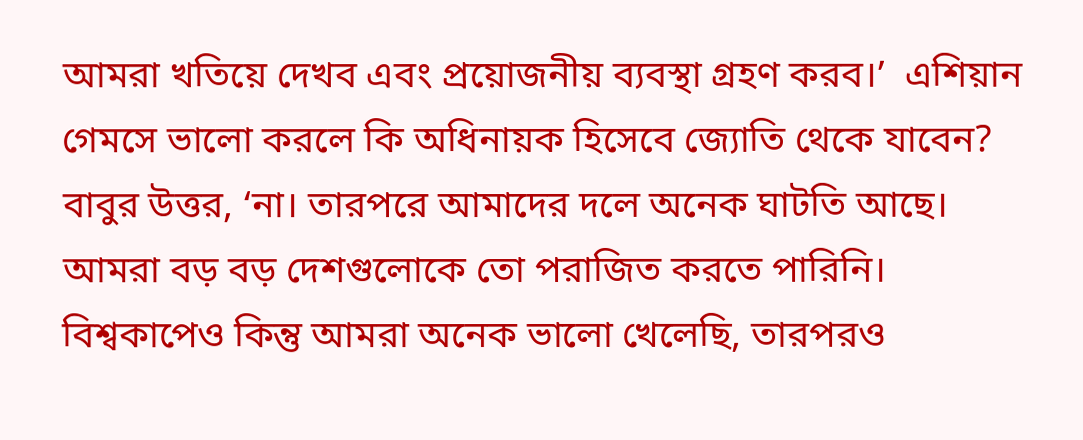আমরা খতিয়ে দেখব এবং প্রয়োজনীয় ব্যবস্থা গ্রহণ করব।’  এশিয়ান গেমসে ভালো করলে কি অধিনায়ক হিসেবে জ্যোতি থেকে যাবেন? বাবুর উত্তর, ‘না। তারপরে আমাদের দলে অনেক ঘাটতি আছে। আমরা বড় বড় দেশগুলোকে তো পরাজিত করতে পারিনি। বিশ্বকাপেও কিন্তু আমরা অনেক ভালো খেলেছি, তারপরও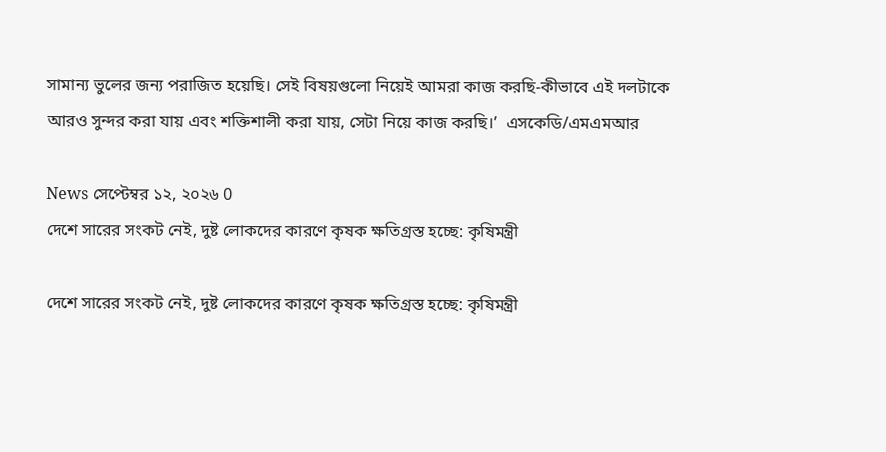সামান্য ভুলের জন্য পরাজিত হয়েছি। সেই বিষয়গুলো নিয়েই আমরা কাজ করছি-কীভাবে এই দলটাকে আরও সুন্দর করা যায় এবং শক্তিশালী করা যায়, সেটা নিয়ে কাজ করছি।’  এসকেডি/এমএমআর

News সেপ্টেম্বর ১২, ২০২৬ 0
দেশে সারের সংকট নেই, দুষ্ট লোকদের কারণে কৃষক ক্ষতিগ্রস্ত হচ্ছে: কৃষিমন্ত্রী

দেশে সারের সংকট নেই, দুষ্ট লোকদের কারণে কৃষক ক্ষতিগ্রস্ত হচ্ছে: কৃষিমন্ত্রী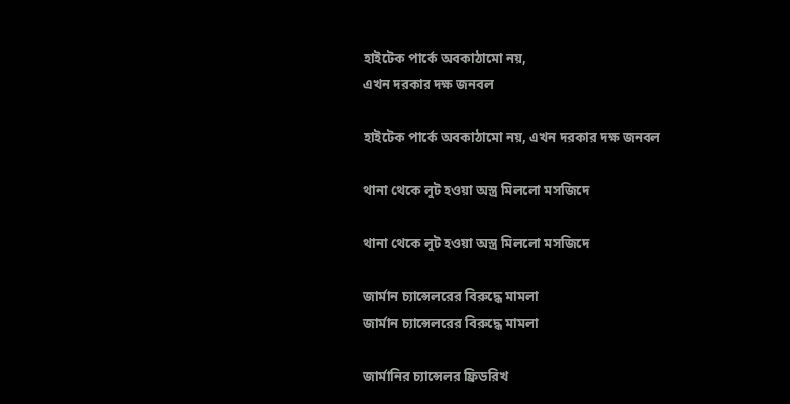হাইটেক পার্কে অবকাঠামো নয়,
এখন দরকার দক্ষ জনবল

হাইটেক পার্কে অবকাঠামো নয়, এখন দরকার দক্ষ জনবল

থানা থেকে লুট হওয়া অস্ত্র মিললো মসজিদে

থানা থেকে লুট হওয়া অস্ত্র মিললো মসজিদে

জার্মান চ্যান্সেলরের বিরুদ্ধে মামলা
জার্মান চ্যান্সেলরের বিরুদ্ধে মামলা

জার্মানির চ্যান্সেলর ফ্রিডরিখ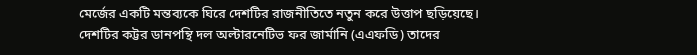মের্জের একটি মন্তব্যকে ঘিরে দেশটির রাজনীতিতে নতুন করে উত্তাপ ছড়িয়েছে। দেশটির কট্টর ডানপন্থি দল অল্টারনেটিভ ফর জার্মানি (এএফডি) তাদের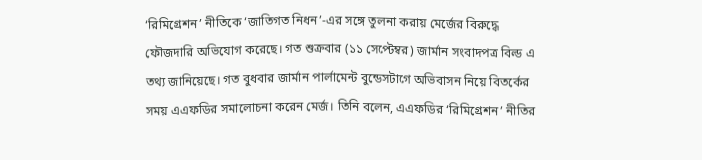‘রিমিগ্রেশন’ নীতিকে ‘জাতিগত নিধন’-এর সঙ্গে তুলনা করায় মের্জের বিরুদ্ধে ফৌজদারি অভিযোগ করেছে। গত শুক্রবার (১১ সেপ্টেম্বর) জার্মান সংবাদপত্র বিল্ড এ তথ্য জানিয়েছে। গত বুধবার জার্মান পার্লামেন্ট বুন্ডেসটাগে অভিবাসন নিয়ে বিতর্কের সময় এএফডির সমালোচনা করেন মের্জ। তিনি বলেন, এএফডির ‘রিমিগ্রেশন’ নীতির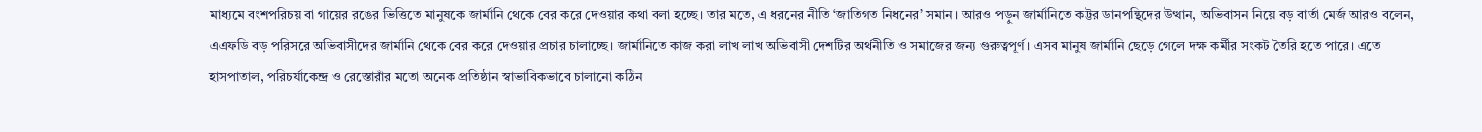মাধ্যমে বংশপরিচয় বা গায়ের রঙের ভিত্তিতে মানুষকে জার্মানি থেকে বের করে দেওয়ার কথা বলা হচ্ছে। তার মতে, এ ধরনের নীতি ‘জাতিগত নিধনের’ সমান। আরও পড়ুন জার্মানিতে কট্টর ডানপন্থিদের উত্থান, অভিবাসন নিয়ে বড় বার্তা মের্জ আরও বলেন, এএফডি বড় পরিসরে অভিবাসীদের জার্মানি থেকে বের করে দেওয়ার প্রচার চালাচ্ছে। জার্মানিতে কাজ করা লাখ লাখ অভিবাসী দেশটির অর্থনীতি ও সমাজের জন্য গুরুত্বপূর্ণ। এসব মানুষ জার্মানি ছেড়ে গেলে দক্ষ কর্মীর সংকট তৈরি হতে পারে। এতে হাসপাতাল, পরিচর্যাকেন্দ্র ও রেস্তোরাঁর মতো অনেক প্রতিষ্ঠান স্বাভাবিকভাবে চালানো কঠিন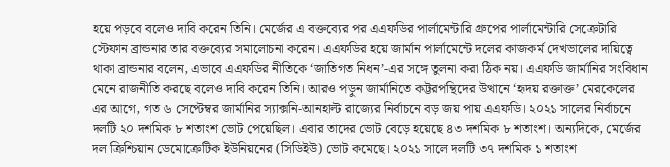হয়ে পড়বে বলেও দাবি করেন তিনি। মের্জের এ বক্তব্যের পর এএফডির পার্লামেন্টারি গ্রুপের পার্লামেন্টারি সেক্রেটারি স্টেফান ব্রান্ডনার তার বক্তব্যের সমালোচনা করেন। এএফডির হয়ে জার্মান পার্লামেন্টে দলের কাজকর্ম দেখভালের দায়িত্বে থাকা ব্রান্ডনার বলেন, এভাবে এএফডির নীতিকে ‘জাতিগত নিধন’-এর সঙ্গে তুলনা করা ঠিক নয়। এএফডি জার্মানির সংবিধান মেনে রাজনীতি করছে বলেও দাবি করেন তিনি। আরও পড়ুন জার্মানিতে কট্টরপন্থিদের উত্থানে ‘হৃদয় রক্তাক্ত’ মেরকেলের এর আগে, গত ৬ সেপ্টেম্বর জার্মানির স্যাক্সনি-আনহাল্ট রাজ্যের নির্বাচনে বড় জয় পায় এএফডি। ২০২১ সালের নির্বাচনে দলটি ২০ দশমিক ৮ শতাংশ ভোট পেয়েছিল। এবার তাদের ভোট বেড়ে হয়েছে ৪৩ দশমিক ৮ শতাংশ। অন্যদিকে, মের্জের দল ক্রিশ্চিয়ান ডেমোক্রেটিক ইউনিয়নের (সিডিইউ) ভোট কমেছে। ২০২১ সালে দলটি ৩৭ দশমিক ১ শতাংশ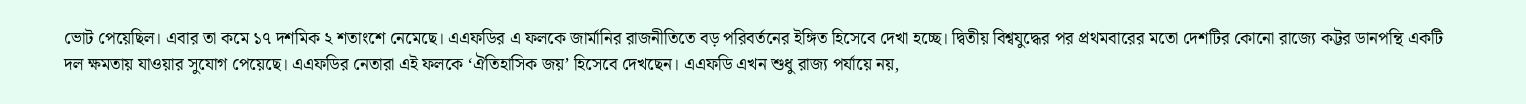ভোট পেয়েছিল। এবার তা কমে ১৭ দশমিক ২ শতাংশে নেমেছে। এএফডির এ ফলকে জার্মানির রাজনীতিতে বড় পরিবর্তনের ইঙ্গিত হিসেবে দেখা হচ্ছে। দ্বিতীয় বিশ্বযুদ্ধের পর প্রথমবারের মতো দেশটির কোনো রাজ্যে কট্টর ডানপন্থি একটি দল ক্ষমতায় যাওয়ার সুযোগ পেয়েছে। এএফডির নেতারা এই ফলকে ‘ঐতিহাসিক জয়’ হিসেবে দেখছেন। এএফডি এখন শুধু রাজ্য পর্যায়ে নয়,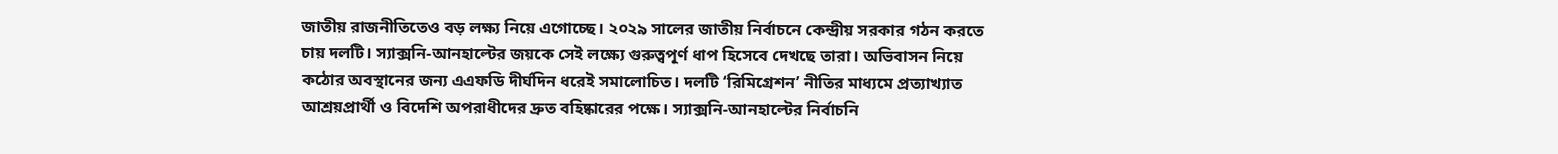জাতীয় রাজনীতিতেও বড় লক্ষ্য নিয়ে এগোচ্ছে। ২০২৯ সালের জাতীয় নির্বাচনে কেন্দ্রীয় সরকার গঠন করতে চায় দলটি। স্যাক্সনি-আনহাল্টের জয়কে সেই লক্ষ্যে গুরুত্বপূর্ণ ধাপ হিসেবে দেখছে তারা। অভিবাসন নিয়ে কঠোর অবস্থানের জন্য এএফডি দীর্ঘদিন ধরেই সমালোচিত। দলটি ‘রিমিগ্রেশন’ নীতির মাধ্যমে প্রত্যাখ্যাত আশ্রয়প্রার্থী ও বিদেশি অপরাধীদের দ্রুত বহিষ্কারের পক্ষে। স্যাক্সনি-আনহাল্টের নির্বাচনি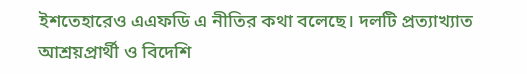ইশতেহারেও এএফডি এ নীতির কথা বলেছে। দলটি প্রত্যাখ্যাত আশ্রয়প্রার্থী ও বিদেশি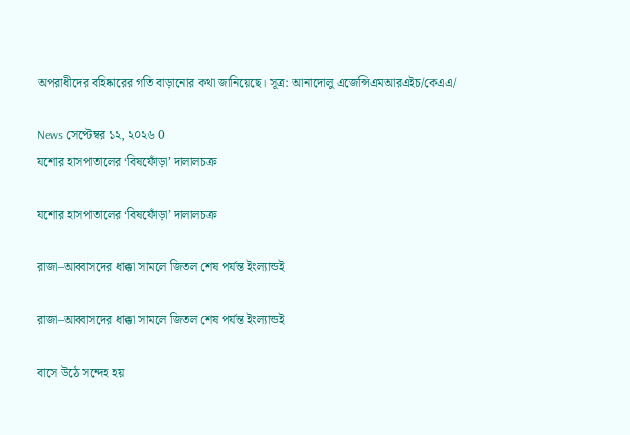অপরাধীদের বহিষ্কারের গতি বাড়ানোর কথা জানিয়েছে। সূত্র: আনাদোলু এজেন্সিএমআরএইচ/কেএএ/

News সেপ্টেম্বর ১২, ২০২৬ 0
যশোর হাসপাতালের ‘বিষফোঁড়া’ দালালচক্র

যশোর হাসপাতালের ‘বিষফোঁড়া’ দালালচক্র

রাজা–আব্বাসদের ধাক্কা সামলে জিতল শেষ পর্যন্ত ইংল্যান্ডই

রাজা–আব্বাসদের ধাক্কা সামলে জিতল শেষ পর্যন্ত ইংল্যান্ডই

বাসে উঠে সন্দেহ হয়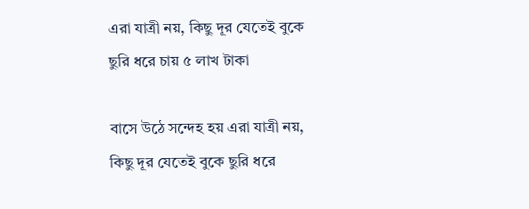এরা যাত্রী নয়, কিছু দূর যেতেই বুকে ছুরি ধরে চায় ৫ লাখ টাকা

বাসে উঠে সন্দেহ হয় এরা যাত্রী নয়, কিছু দূর যেতেই বুকে ছুরি ধরে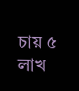চায় ৫ লাখ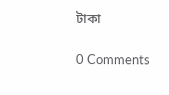টাকা

0 Comments